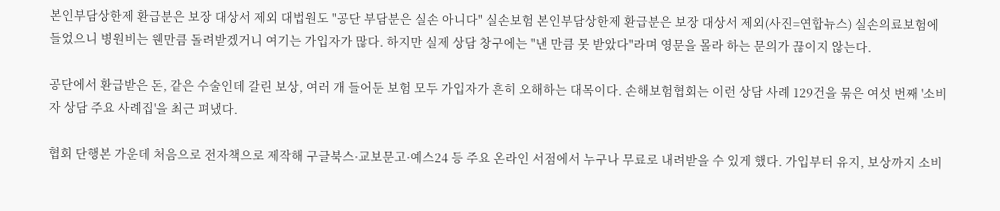본인부담상한제 환급분은 보장 대상서 제외 대법원도 "공단 부담분은 실손 아니다" 실손보험 본인부담상한제 환급분은 보장 대상서 제외(사진=연합뉴스) 실손의료보험에 들었으니 병원비는 웬만큼 돌려받겠거니 여기는 가입자가 많다. 하지만 실제 상담 창구에는 "낸 만큼 못 받았다"라며 영문을 몰라 하는 문의가 끊이지 않는다.

공단에서 환급받은 돈, 같은 수술인데 갈린 보상, 여러 개 들어둔 보험 모두 가입자가 흔히 오해하는 대목이다. 손해보험협회는 이런 상담 사례 129건을 묶은 여섯 번째 '소비자 상담 주요 사례집'을 최근 펴냈다.

협회 단행본 가운데 처음으로 전자책으로 제작해 구글북스·교보문고·예스24 등 주요 온라인 서점에서 누구나 무료로 내려받을 수 있게 했다. 가입부터 유지, 보상까지 소비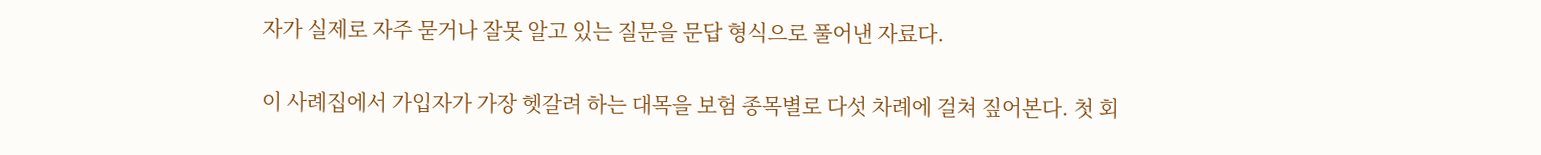자가 실제로 자주 묻거나 잘못 알고 있는 질문을 문답 형식으로 풀어낸 자료다.

이 사례집에서 가입자가 가장 헷갈려 하는 대목을 보험 종목별로 다섯 차례에 걸쳐 짚어본다. 첫 회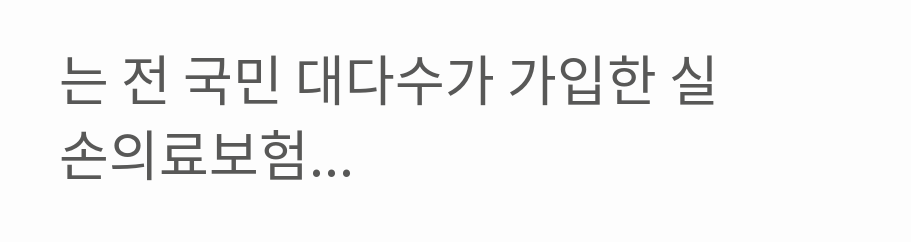는 전 국민 대다수가 가입한 실손의료보험...